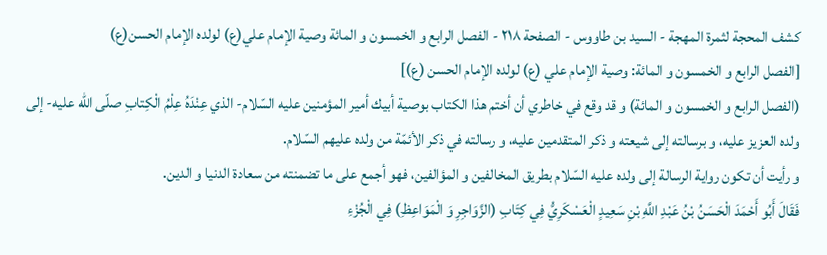كشف المحجة لثمرة المهجة - السيد بن طاووس - الصفحة ٢١٨ - الفصل الرابع و الخمسون و المائة وصية الإمام علي(ع) لولده الإمام الحسن(ع)
[الفصل الرابع و الخمسون و المائة: وصية الإمام علي (ع) لولده الإمام الحسن (ع)]
(الفصل الرابع و الخمسون و المائة) و قد وقع في خاطري أن أختم هذا الكتاب بوصية أبيك أمير المؤمنين عليه السّلام- الذي عِنْدَهُ عِلْمُ الْكِتابِ صلّى اللّه عليه- إلى ولده العزيز عليه، و برسالته إلى شيعته و ذكر المتقدمين عليه، و رسالته في ذكر الأئمّة من ولده عليهم السّلام.
و رأيت أن تكون رواية الرسالة إلى ولده عليه السّلام بطريق المخالفين و المؤالفين، فهو أجمع على ما تضمنته من سعادة الدنيا و الدين.
فَقَالَ أَبُو أَحْمَدَ الْحَسَنُ بْنُ عَبْدِ اللَّهِ بْنِ سَعِيدٍ الْعَسْكَرِيُّ فِي كِتَابِ (الزَّوَاجِرِ وَ الْمَوَاعِظِ) فِي الْجُزْءِ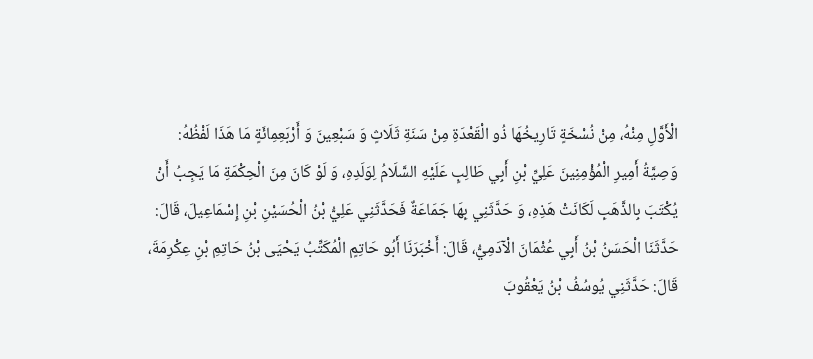الْأَوَّلِ مِنْهُ، مِنْ نُسْخَةٍ تَارِيخُهَا ذُو الْقَعْدَةِ مِنْ سَنَةِ ثَلَاثٍ وَ سَبْعِينَ وَ أَرْبَعِمِائَةٍ مَا هَذَا لَفْظُهُ:
وَصِيَّةُ أَمِيرِ الْمُؤْمِنِينَ عَلِيِّ بْنِ أَبِي طَالِبٍ عَلَيْهِ السَّلَامُ لِوَلَدِهِ، وَ لَوْ كَانَ مِنَ الْحِكْمَةِ مَا يَجِبُ أَنْ يُكْتَبَ بِالذَّهَبِ لَكَانَتْ هَذِهِ، وَ حَدَّثَنِي بِهَا جَمَاعَةٌ فَحَدَّثَنِي عَلِيُّ بْنُ الْحُسَيْنِ بْنِ إِسْمَاعِيلَ، قَالَ: حَدَّثَنَا الْحَسَنُ بْنُ أَبِي عُثْمَانَ الْآدَمِيُّ، قَالَ: أَخْبَرَنَا أَبُو حَاتِمٍ الْمُكَتِّبُ يَحْيَى بْنُ حَاتِمِ بْنِ عِكْرِمَةَ، قَالَ: حَدَّثَنِي يُوسُفُ بْنُ يَعْقُوبَ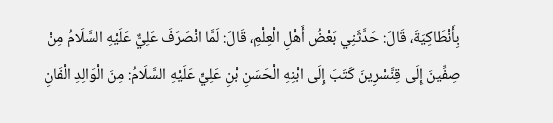بِأَنْطَاكِيَةَ، قَالَ: حَدَّثَنِي بَعْضُ أَهْلِ الْعِلْمِ، قَالَ: لَمَّا انْصَرَفَ عَلِيٌّ عَلَيْهِ السَّلَامُ مِنْ صِفِّينَ إِلَى قِنَّسْرِينَ كَتَبَ إِلَى ابْنِهِ الْحَسَنِ بْنِ عَلِيٍّ عَلَيْهِ السَّلَامُ: مِنَ الْوَالِدِ الْفَانِ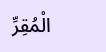الْمُقِرِّ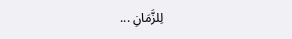لِلزَّمَانِ ...